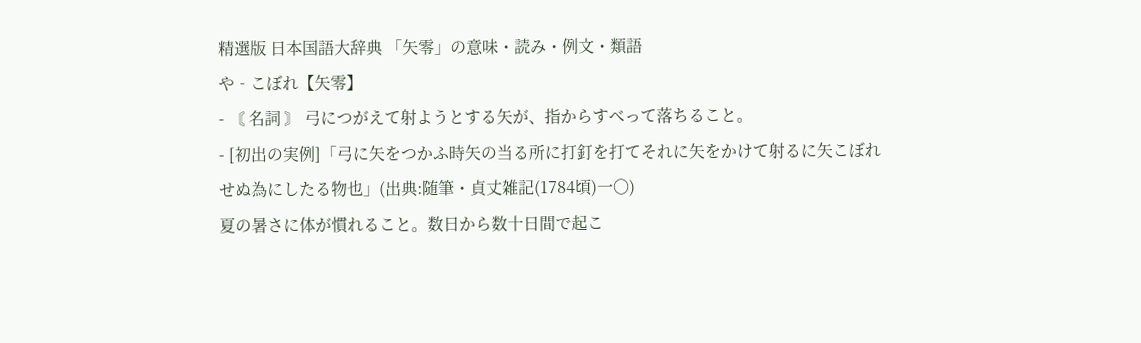精選版 日本国語大辞典 「矢零」の意味・読み・例文・類語
や‐こぼれ【矢零】
- 〘 名詞 〙 弓につがえて射ようとする矢が、指からすべって落ちること。
- [初出の実例]「弓に矢をつかふ時矢の当る所に打釘を打てそれに矢をかけて射るに矢こぼれせぬ為にしたる物也」(出典:随筆・貞丈雑記(1784頃)一〇)
夏の暑さに体が慣れること。数日から数十日間で起こ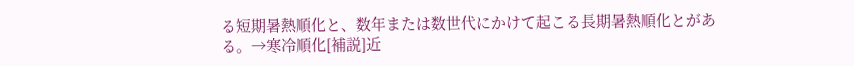る短期暑熱順化と、数年または数世代にかけて起こる長期暑熱順化とがある。→寒冷順化[補説]近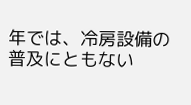年では、冷房設備の普及にともない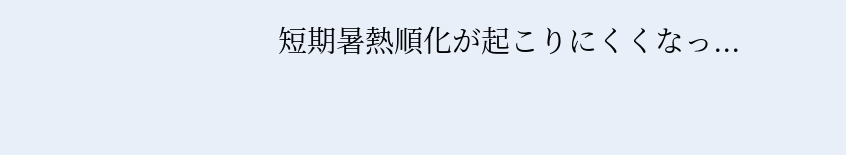短期暑熱順化が起こりにくくなっ...